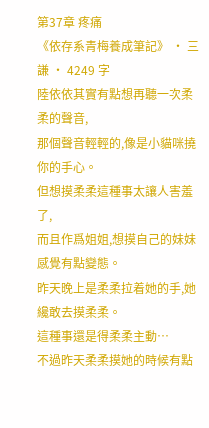第37章 疼痛
《依存系青梅養成筆記》 · 三謙 · 4249 字
陸依依其實有點想再聽一次柔柔的聲音,
那個聲音輕輕的,像是小貓咪撓你的手心。
但想摸柔柔這種事太讓人害羞了,
而且作爲姐姐,想摸自己的妹妹感覺有點變態。
昨天晚上是柔柔拉着她的手,她纔敢去摸柔柔。
這種事還是得柔柔主動…
不過昨天柔柔摸她的時候有點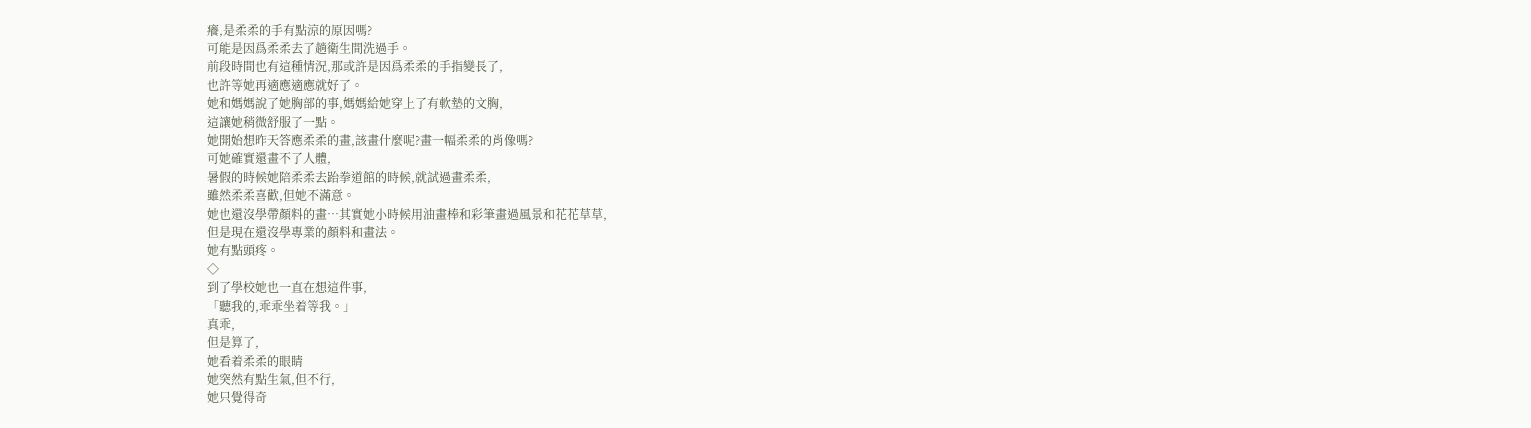癢,是柔柔的手有點涼的原因嗎?
可能是因爲柔柔去了趟衛生間洗過手。
前段時間也有這種情況,那或許是因爲柔柔的手指變長了,
也許等她再適應適應就好了。
她和媽媽說了她胸部的事,媽媽給她穿上了有軟墊的文胸,
這讓她稍微舒服了一點。
她開始想昨天答應柔柔的畫,該畫什麼呢?畫一幅柔柔的肖像嗎?
可她確實還畫不了人體,
暑假的時候她陪柔柔去跆拳道館的時候,就試過畫柔柔,
雖然柔柔喜歡,但她不滿意。
她也還沒學帶顏料的畫…其實她小時候用油畫棒和彩筆畫過風景和花花草草,
但是現在還沒學專業的顏料和畫法。
她有點頭疼。
◇
到了學校她也一直在想這件事,
「聽我的,乖乖坐着等我。」
真乖,
但是算了,
她看着柔柔的眼睛
她突然有點生氣,但不行,
她只覺得奇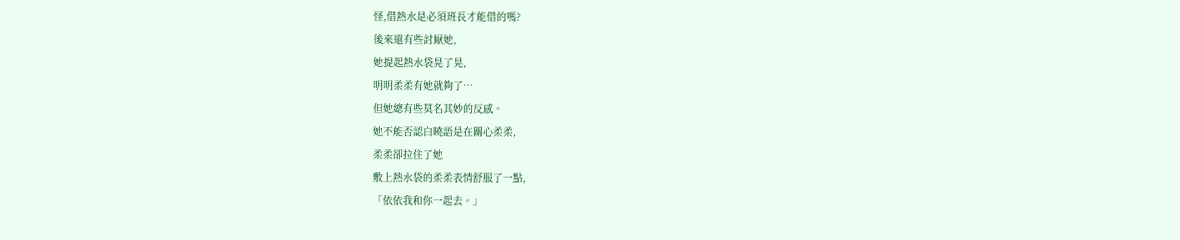怪,借熱水是必須班長才能借的嗎?
後來還有些討厭她,
她提起熱水袋晃了晃,
明明柔柔有她就夠了…
但她總有些莫名其妙的反感。
她不能否認白曉語是在關心柔柔,
柔柔卻拉住了她
敷上熱水袋的柔柔表情舒服了一點,
「依依我和你一起去。」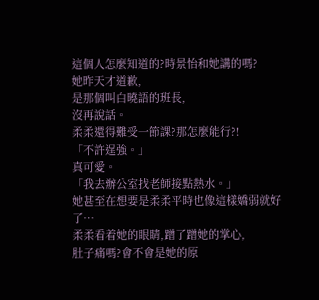這個人怎麼知道的?時景怡和她講的嗎?
她昨天才道歉,
是那個叫白曉語的班長,
沒再說話。
柔柔還得難受一節課?那怎麼能行?!
「不許逞強。」
真可愛。
「我去辦公室找老師接點熱水。」
她甚至在想要是柔柔平時也像這樣嬌弱就好了…
柔柔看着她的眼睛,蹭了蹭她的掌心,
肚子痛嗎?會不會是她的原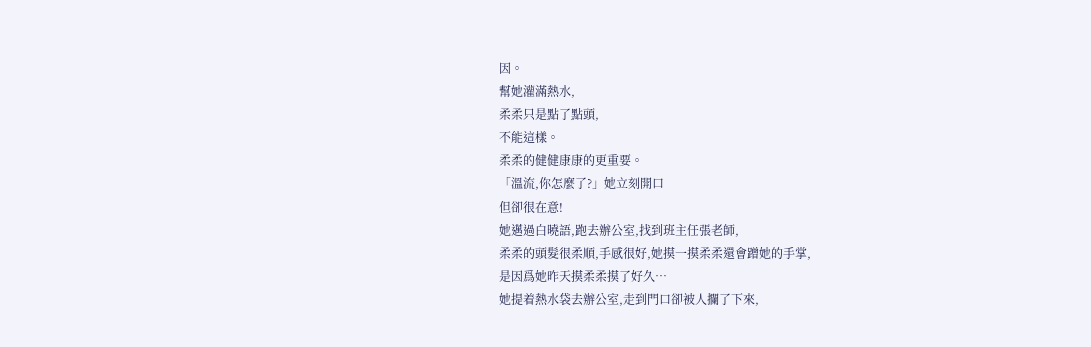因。
幫她灌滿熱水,
柔柔只是點了點頭,
不能這樣。
柔柔的健健康康的更重要。
「溫流,你怎麼了?」她立刻開口
但卻很在意!
她邁過白曉語,跑去辦公室,找到班主任張老師,
柔柔的頭髮很柔順,手感很好,她摸一摸柔柔還會蹭她的手掌,
是因爲她昨天摸柔柔摸了好久…
她提着熱水袋去辦公室,走到門口卻被人攔了下來,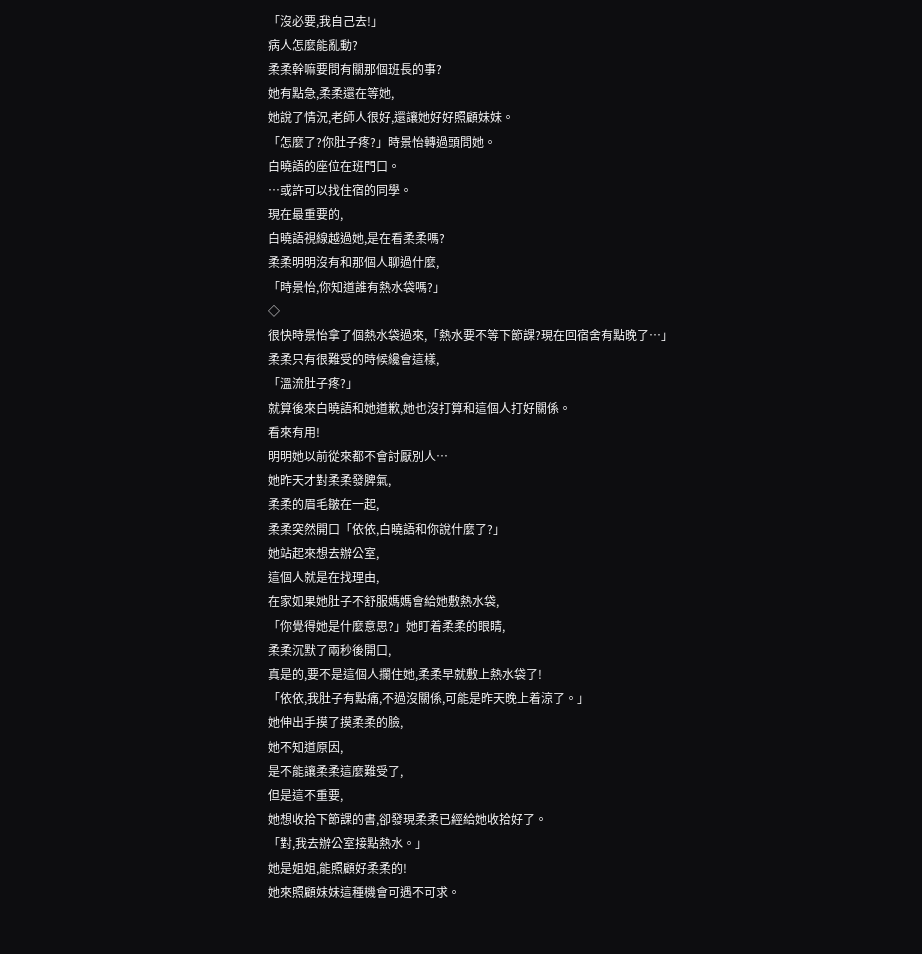「沒必要,我自己去!」
病人怎麼能亂動?
柔柔幹嘛要問有關那個班長的事?
她有點急,柔柔還在等她,
她說了情況,老師人很好,還讓她好好照顧妹妹。
「怎麼了?你肚子疼?」時景怡轉過頭問她。
白曉語的座位在班門口。
…或許可以找住宿的同學。
現在最重要的,
白曉語視線越過她,是在看柔柔嗎?
柔柔明明沒有和那個人聊過什麼,
「時景怡,你知道誰有熱水袋嗎?」
◇
很快時景怡拿了個熱水袋過來,「熱水要不等下節課?現在回宿舍有點晚了…」
柔柔只有很難受的時候纔會這樣,
「溫流肚子疼?」
就算後來白曉語和她道歉,她也沒打算和這個人打好關係。
看來有用!
明明她以前從來都不會討厭別人…
她昨天才對柔柔發脾氣,
柔柔的眉毛皺在一起,
柔柔突然開口「依依,白曉語和你說什麼了?」
她站起來想去辦公室,
這個人就是在找理由,
在家如果她肚子不舒服媽媽會給她敷熱水袋,
「你覺得她是什麼意思?」她盯着柔柔的眼睛,
柔柔沉默了兩秒後開口,
真是的,要不是這個人攔住她,柔柔早就敷上熱水袋了!
「依依,我肚子有點痛,不過沒關係,可能是昨天晚上着涼了。」
她伸出手摸了摸柔柔的臉,
她不知道原因,
是不能讓柔柔這麼難受了,
但是這不重要,
她想收拾下節課的書,卻發現柔柔已經給她收拾好了。
「對,我去辦公室接點熱水。」
她是姐姐,能照顧好柔柔的!
她來照顧妹妹這種機會可遇不可求。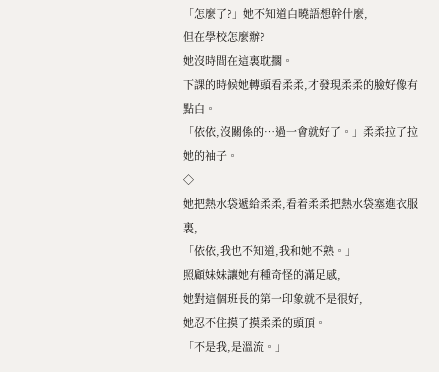「怎麼了?」她不知道白曉語想幹什麼,
但在學校怎麼辦?
她沒時間在這裏耽擱。
下課的時候她轉頭看柔柔,才發現柔柔的臉好像有點白。
「依依,沒關係的…過一會就好了。」柔柔拉了拉她的袖子。
◇
她把熱水袋遞給柔柔,看着柔柔把熱水袋塞進衣服裏,
「依依,我也不知道,我和她不熟。」
照顧妹妹讓她有種奇怪的滿足感,
她對這個班長的第一印象就不是很好,
她忍不住摸了摸柔柔的頭頂。
「不是我,是溫流。」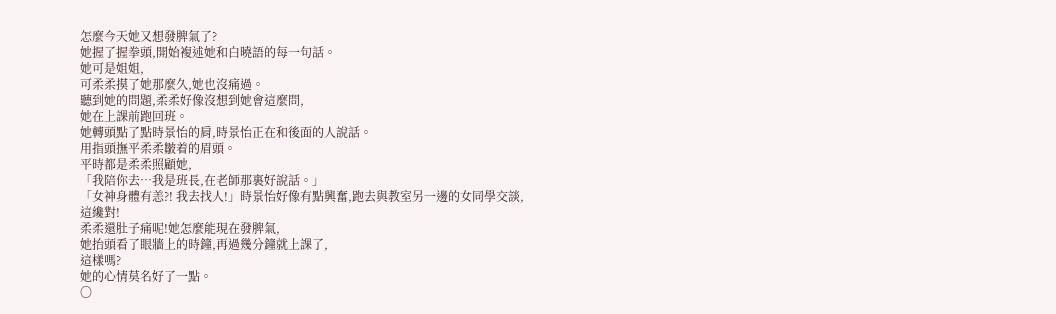怎麼今天她又想發脾氣了?
她握了握拳頭,開始複述她和白曉語的每一句話。
她可是姐姐,
可柔柔摸了她那麼久,她也沒痛過。
聽到她的問題,柔柔好像沒想到她會這麼問,
她在上課前跑回班。
她轉頭點了點時景怡的肩,時景怡正在和後面的人說話。
用指頭撫平柔柔皺着的眉頭。
平時都是柔柔照顧她,
「我陪你去…我是班長,在老師那裏好說話。」
「女神身體有恙?! 我去找人!」時景怡好像有點興奮,跑去與教室另一邊的女同學交談,
這纔對!
柔柔還肚子痛呢!她怎麼能現在發脾氣,
她抬頭看了眼牆上的時鐘,再過幾分鐘就上課了,
這樣嗎?
她的心情莫名好了一點。
〇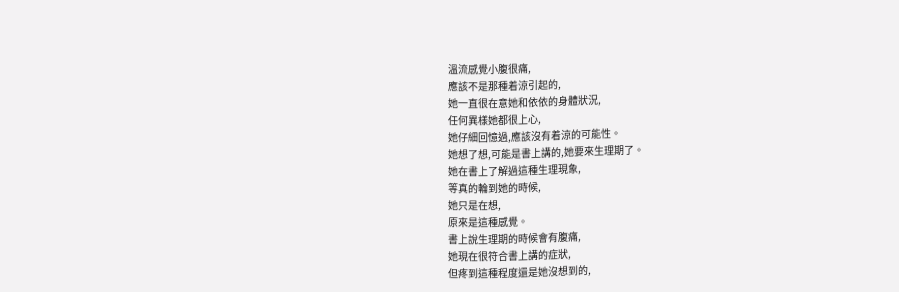溫流感覺小腹很痛,
應該不是那種着涼引起的,
她一直很在意她和依依的身體狀況,
任何異樣她都很上心,
她仔細回憶過,應該沒有着涼的可能性。
她想了想,可能是書上講的,她要來生理期了。
她在書上了解過這種生理現象,
等真的輪到她的時候,
她只是在想,
原來是這種感覺。
書上說生理期的時候會有腹痛,
她現在很符合書上講的症狀,
但疼到這種程度還是她沒想到的,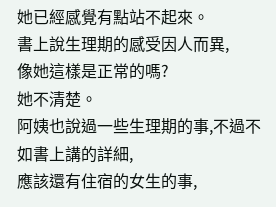她已經感覺有點站不起來。
書上說生理期的感受因人而異,
像她這樣是正常的嗎?
她不清楚。
阿姨也說過一些生理期的事,不過不如書上講的詳細,
應該還有住宿的女生的事,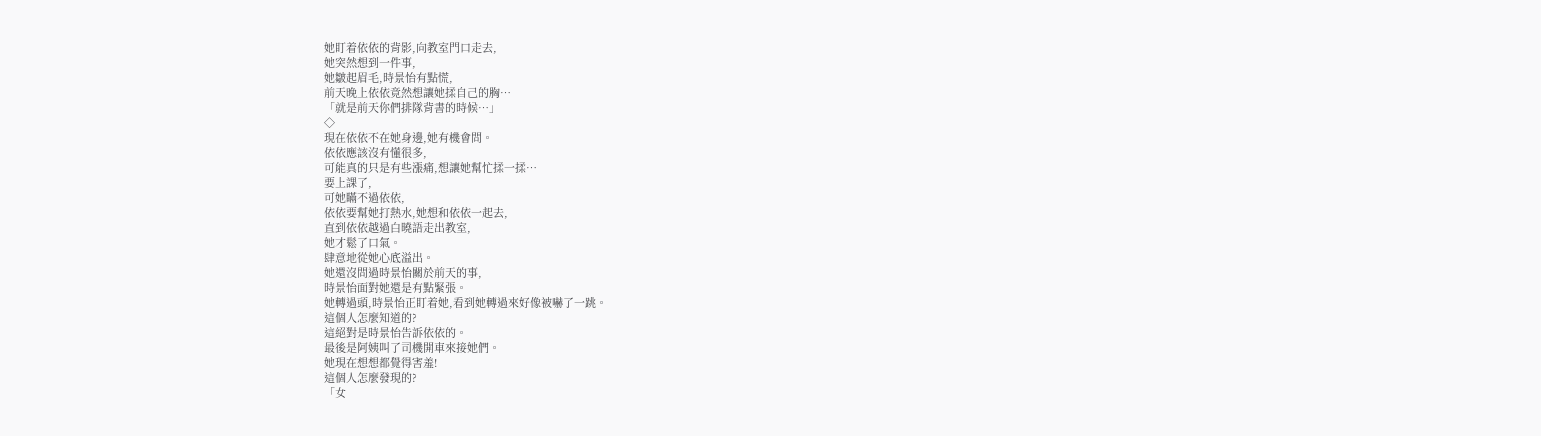她盯着依依的背影,向教室門口走去,
她突然想到一件事,
她皺起眉毛,時景怡有點慌,
前天晚上依依竟然想讓她揉自己的胸…
「就是前天你們排隊背書的時候…」
◇
現在依依不在她身邊,她有機會問。
依依應該沒有懂很多,
可能真的只是有些漲痛,想讓她幫忙揉一揉…
要上課了,
可她瞞不過依依,
依依要幫她打熱水,她想和依依一起去,
直到依依越過白曉語走出教室,
她才鬆了口氣。
肆意地從她心底溢出。
她還沒問過時景怡關於前天的事,
時景怡面對她還是有點緊張。
她轉過頭,時景怡正盯着她,看到她轉過來好像被嚇了一跳。
這個人怎麼知道的?
這絕對是時景怡告訴依依的。
最後是阿姨叫了司機開車來接她們。
她現在想想都覺得害羞!
這個人怎麼發現的?
「女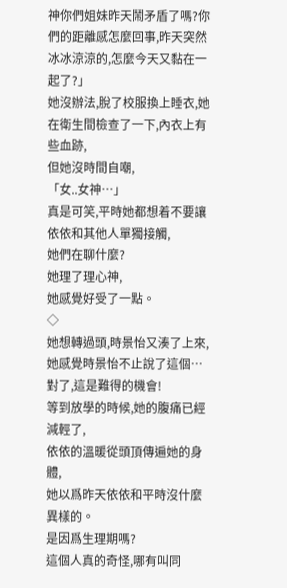神你們姐妹昨天鬧矛盾了嗎?你們的距離感怎麼回事,昨天突然冰冰涼涼的,怎麼今天又黏在一起了?」
她沒辦法,脫了校服換上睡衣,她在衛生間檢查了一下,內衣上有些血跡,
但她沒時間自嘲,
「女..女神…」
真是可笑,平時她都想着不要讓依依和其他人單獨接觸,
她們在聊什麼?
她理了理心神,
她感覺好受了一點。
◇
她想轉過頭,時景怡又湊了上來,
她感覺時景怡不止說了這個…
對了,這是難得的機會!
等到放學的時候,她的腹痛已經減輕了,
依依的溫暖從頭頂傳遍她的身體,
她以爲昨天依依和平時沒什麼異樣的。
是因爲生理期嗎?
這個人真的奇怪,哪有叫同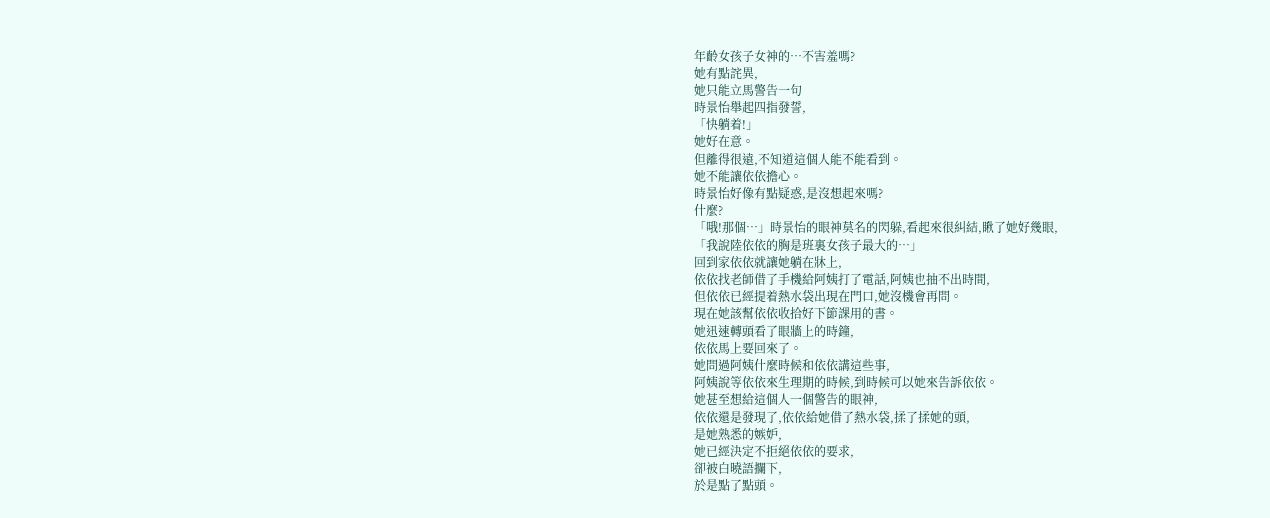年齡女孩子女神的…不害羞嗎?
她有點詫異,
她只能立馬警告一句
時景怡舉起四指發誓,
「快躺着!」
她好在意。
但離得很遠,不知道這個人能不能看到。
她不能讓依依擔心。
時景怡好像有點疑惑,是沒想起來嗎?
什麼?
「哦!那個…」時景怡的眼神莫名的閃躲,看起來很糾結,瞅了她好幾眼,
「我說陸依依的胸是班裏女孩子最大的…」
回到家依依就讓她躺在牀上,
依依找老師借了手機給阿姨打了電話,阿姨也抽不出時間,
但依依已經提着熱水袋出現在門口,她沒機會再問。
現在她該幫依依收拾好下節課用的書。
她迅速轉頭看了眼牆上的時鐘,
依依馬上要回來了。
她問過阿姨什麼時候和依依講這些事,
阿姨說等依依來生理期的時候,到時候可以她來告訴依依。
她甚至想給這個人一個警告的眼神,
依依還是發現了,依依給她借了熱水袋,揉了揉她的頭,
是她熟悉的嫉妒,
她已經決定不拒絕依依的要求,
卻被白曉語攔下,
於是點了點頭。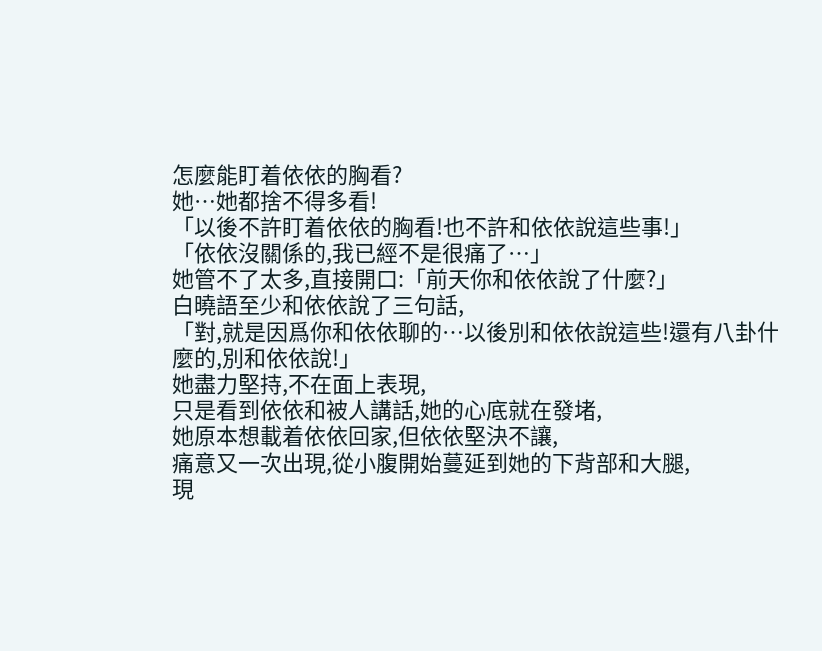怎麼能盯着依依的胸看?
她…她都捨不得多看!
「以後不許盯着依依的胸看!也不許和依依說這些事!」
「依依沒關係的,我已經不是很痛了…」
她管不了太多,直接開口:「前天你和依依說了什麼?」
白曉語至少和依依說了三句話,
「對,就是因爲你和依依聊的…以後別和依依說這些!還有八卦什麼的,別和依依說!」
她盡力堅持,不在面上表現,
只是看到依依和被人講話,她的心底就在發堵,
她原本想載着依依回家,但依依堅決不讓,
痛意又一次出現,從小腹開始蔓延到她的下背部和大腿,
現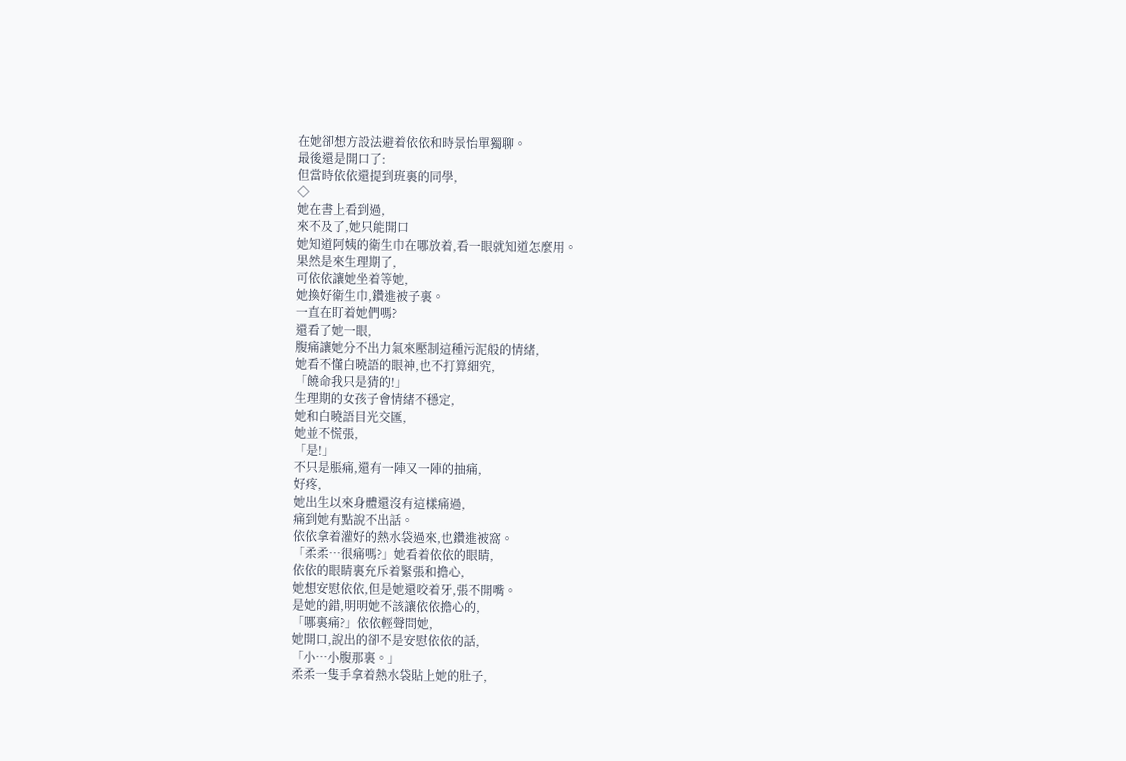在她卻想方設法避着依依和時景怡單獨聊。
最後還是開口了:
但當時依依還提到班裏的同學,
◇
她在書上看到過,
來不及了,她只能開口
她知道阿姨的衛生巾在哪放着,看一眼就知道怎麼用。
果然是來生理期了,
可依依讓她坐着等她,
她換好衛生巾,鑽進被子裏。
一直在盯着她們嗎?
還看了她一眼,
腹痛讓她分不出力氣來壓制這種污泥般的情緒,
她看不懂白曉語的眼神,也不打算細究,
「饒命我只是猜的!」
生理期的女孩子會情緒不穩定,
她和白曉語目光交匯,
她並不慌張,
「是!」
不只是脹痛,還有一陣又一陣的抽痛,
好疼,
她出生以來身體還沒有這樣痛過,
痛到她有點說不出話。
依依拿着灌好的熱水袋過來,也鑽進被窩。
「柔柔…很痛嗎?」她看着依依的眼睛,
依依的眼睛裏充斥着緊張和擔心,
她想安慰依依,但是她還咬着牙,張不開嘴。
是她的錯,明明她不該讓依依擔心的,
「哪裏痛?」依依輕聲問她,
她開口,說出的卻不是安慰依依的話,
「小…小腹那裏。」
柔柔一隻手拿着熱水袋貼上她的肚子,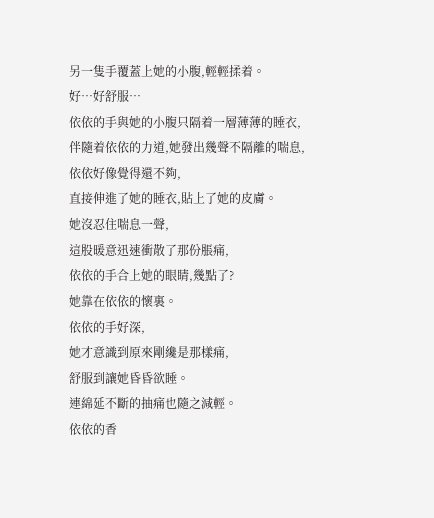另一隻手覆蓋上她的小腹,輕輕揉着。
好…好舒服…
依依的手與她的小腹只隔着一層薄薄的睡衣,
伴隨着依依的力道,她發出幾聲不隔離的喘息,
依依好像覺得還不夠,
直接伸進了她的睡衣,貼上了她的皮膚。
她沒忍住喘息一聲,
這股暖意迅速衝散了那份脹痛,
依依的手合上她的眼睛,幾點了?
她靠在依依的懷裏。
依依的手好深,
她才意識到原來剛纔是那樣痛,
舒服到讓她昏昏欲睡。
連綿延不斷的抽痛也隨之減輕。
依依的香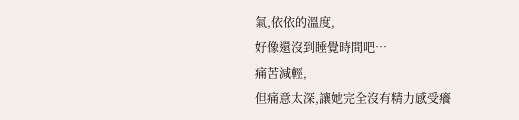氣,依依的溫度,
好像還沒到睡覺時間吧…
痛苦減輕,
但痛意太深,讓她完全沒有精力感受癢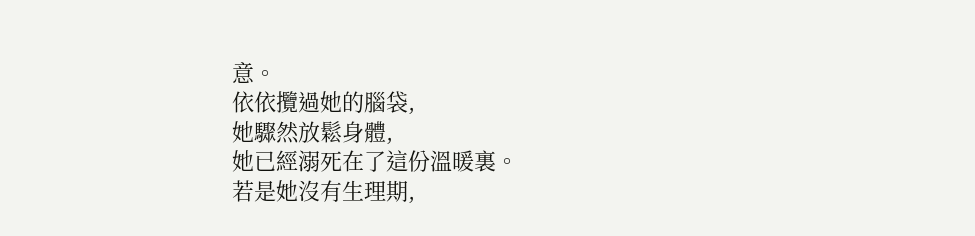意。
依依攬過她的腦袋,
她驟然放鬆身體,
她已經溺死在了這份溫暖裏。
若是她沒有生理期,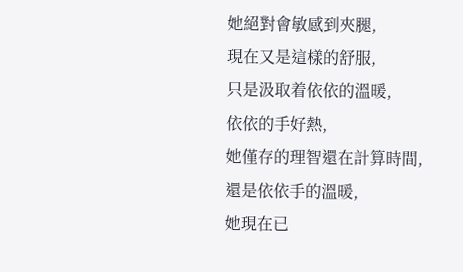她絕對會敏感到夾腿,
現在又是這樣的舒服,
只是汲取着依依的溫暖,
依依的手好熱,
她僅存的理智還在計算時間,
還是依依手的溫暖,
她現在已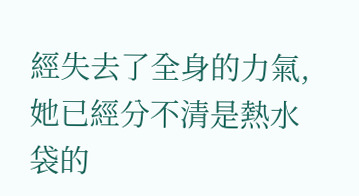經失去了全身的力氣,
她已經分不清是熱水袋的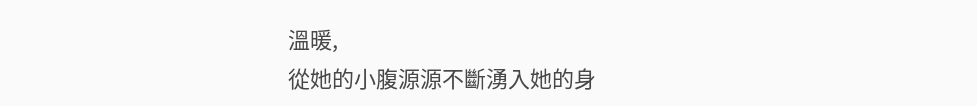溫暖,
從她的小腹源源不斷湧入她的身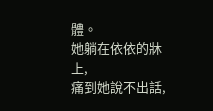體。
她躺在依依的牀上,
痛到她說不出話,